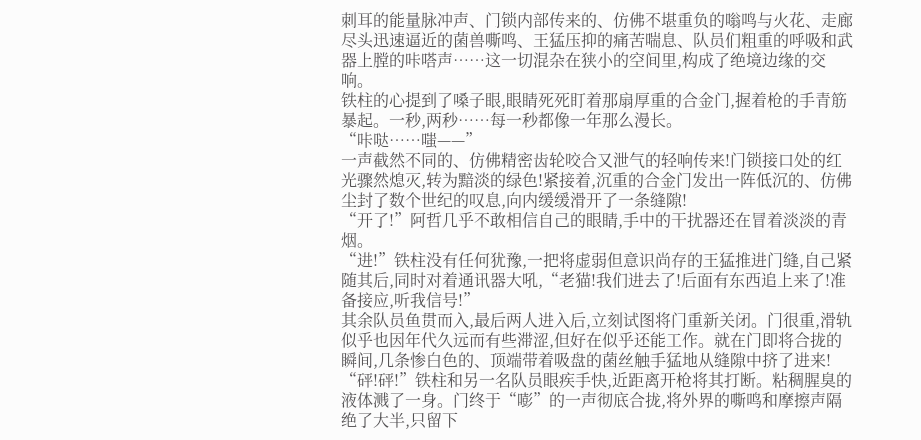刺耳的能量脉冲声、门锁内部传来的、仿佛不堪重负的嗡鸣与火花、走廊尽头迅速逼近的菌兽嘶鸣、王猛压抑的痛苦喘息、队员们粗重的呼吸和武器上膛的咔嗒声……这一切混杂在狭小的空间里,构成了绝境边缘的交响。
铁柱的心提到了嗓子眼,眼睛死死盯着那扇厚重的合金门,握着枪的手青筋暴起。一秒,两秒……每一秒都像一年那么漫长。
“咔哒……嗤——”
一声截然不同的、仿佛精密齿轮咬合又泄气的轻响传来!门锁接口处的红光骤然熄灭,转为黯淡的绿色!紧接着,沉重的合金门发出一阵低沉的、仿佛尘封了数个世纪的叹息,向内缓缓滑开了一条缝隙!
“开了!”阿哲几乎不敢相信自己的眼睛,手中的干扰器还在冒着淡淡的青烟。
“进!”铁柱没有任何犹豫,一把将虚弱但意识尚存的王猛推进门缝,自己紧随其后,同时对着通讯器大吼,“老猫!我们进去了!后面有东西追上来了!准备接应,听我信号!”
其余队员鱼贯而入,最后两人进入后,立刻试图将门重新关闭。门很重,滑轨似乎也因年代久远而有些滞涩,但好在似乎还能工作。就在门即将合拢的瞬间,几条惨白色的、顶端带着吸盘的菌丝触手猛地从缝隙中挤了进来!
“砰!砰!”铁柱和另一名队员眼疾手快,近距离开枪将其打断。粘稠腥臭的液体溅了一身。门终于“嘭”的一声彻底合拢,将外界的嘶鸣和摩擦声隔绝了大半,只留下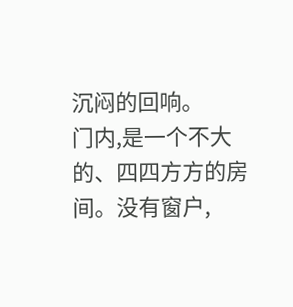沉闷的回响。
门内,是一个不大的、四四方方的房间。没有窗户,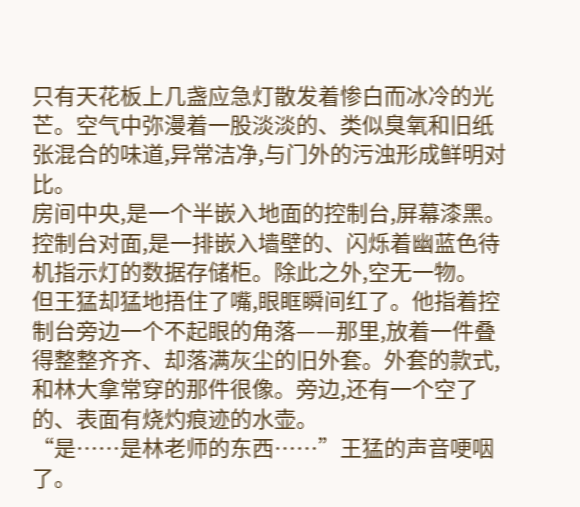只有天花板上几盏应急灯散发着惨白而冰冷的光芒。空气中弥漫着一股淡淡的、类似臭氧和旧纸张混合的味道,异常洁净,与门外的污浊形成鲜明对比。
房间中央,是一个半嵌入地面的控制台,屏幕漆黑。控制台对面,是一排嵌入墙壁的、闪烁着幽蓝色待机指示灯的数据存储柜。除此之外,空无一物。
但王猛却猛地捂住了嘴,眼眶瞬间红了。他指着控制台旁边一个不起眼的角落——那里,放着一件叠得整整齐齐、却落满灰尘的旧外套。外套的款式,和林大拿常穿的那件很像。旁边,还有一个空了的、表面有烧灼痕迹的水壶。
“是……是林老师的东西……”王猛的声音哽咽了。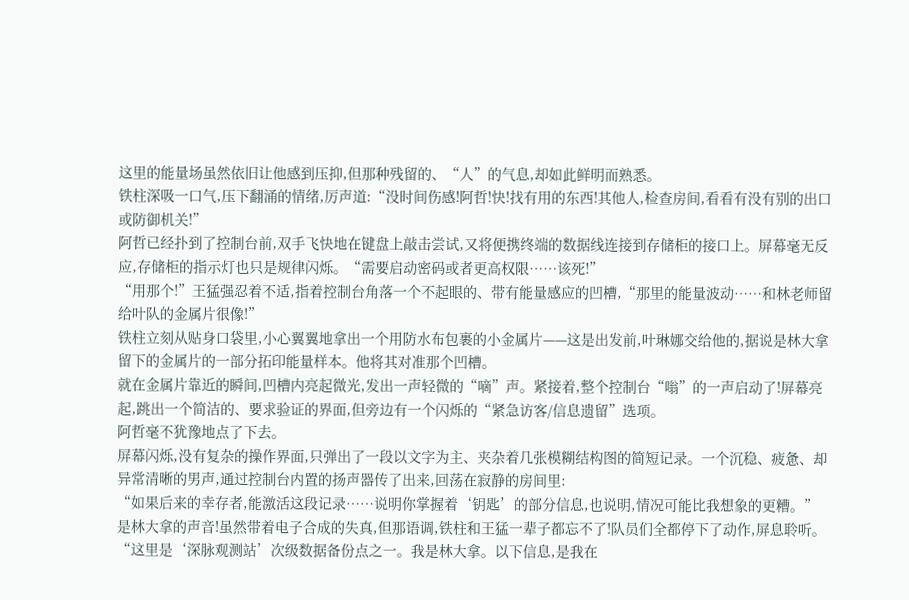这里的能量场虽然依旧让他感到压抑,但那种残留的、“人”的气息,却如此鲜明而熟悉。
铁柱深吸一口气,压下翻涌的情绪,厉声道:“没时间伤感!阿哲!快!找有用的东西!其他人,检查房间,看看有没有别的出口或防御机关!”
阿哲已经扑到了控制台前,双手飞快地在键盘上敲击尝试,又将便携终端的数据线连接到存储柜的接口上。屏幕毫无反应,存储柜的指示灯也只是规律闪烁。“需要启动密码或者更高权限……该死!”
“用那个!”王猛强忍着不适,指着控制台角落一个不起眼的、带有能量感应的凹槽,“那里的能量波动……和林老师留给叶队的金属片很像!”
铁柱立刻从贴身口袋里,小心翼翼地拿出一个用防水布包裹的小金属片——这是出发前,叶琳娜交给他的,据说是林大拿留下的金属片的一部分拓印能量样本。他将其对准那个凹槽。
就在金属片靠近的瞬间,凹槽内亮起微光,发出一声轻微的“嘀”声。紧接着,整个控制台“嗡”的一声启动了!屏幕亮起,跳出一个简洁的、要求验证的界面,但旁边有一个闪烁的“紧急访客/信息遗留”选项。
阿哲毫不犹豫地点了下去。
屏幕闪烁,没有复杂的操作界面,只弹出了一段以文字为主、夹杂着几张模糊结构图的简短记录。一个沉稳、疲惫、却异常清晰的男声,通过控制台内置的扬声器传了出来,回荡在寂静的房间里:
“如果后来的幸存者,能激活这段记录……说明你掌握着‘钥匙’的部分信息,也说明,情况可能比我想象的更糟。”
是林大拿的声音!虽然带着电子合成的失真,但那语调,铁柱和王猛一辈子都忘不了!队员们全都停下了动作,屏息聆听。
“这里是‘深脉观测站’次级数据备份点之一。我是林大拿。以下信息,是我在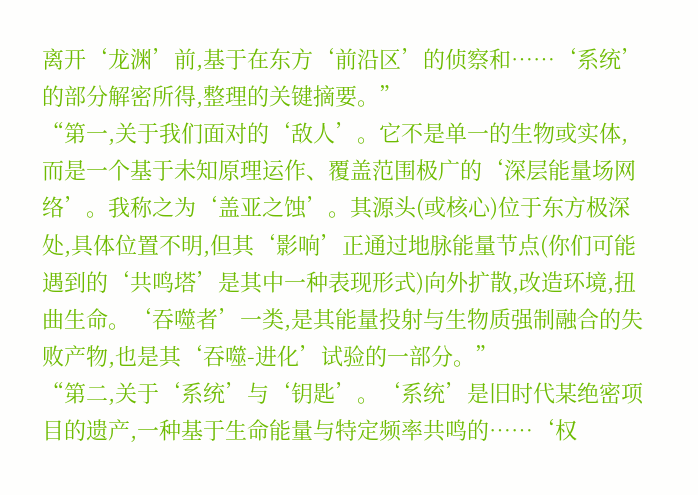离开‘龙渊’前,基于在东方‘前沿区’的侦察和……‘系统’的部分解密所得,整理的关键摘要。”
“第一,关于我们面对的‘敌人’。它不是单一的生物或实体,而是一个基于未知原理运作、覆盖范围极广的‘深层能量场网络’。我称之为‘盖亚之蚀’。其源头(或核心)位于东方极深处,具体位置不明,但其‘影响’正通过地脉能量节点(你们可能遇到的‘共鸣塔’是其中一种表现形式)向外扩散,改造环境,扭曲生命。‘吞噬者’一类,是其能量投射与生物质强制融合的失败产物,也是其‘吞噬-进化’试验的一部分。”
“第二,关于‘系统’与‘钥匙’。‘系统’是旧时代某绝密项目的遗产,一种基于生命能量与特定频率共鸣的……‘权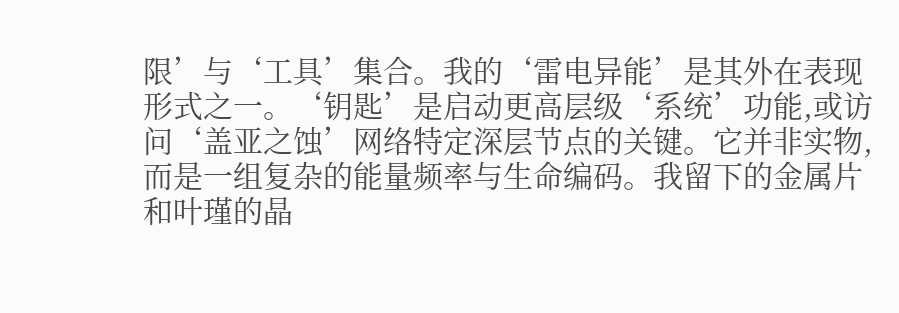限’与‘工具’集合。我的‘雷电异能’是其外在表现形式之一。‘钥匙’是启动更高层级‘系统’功能,或访问‘盖亚之蚀’网络特定深层节点的关键。它并非实物,而是一组复杂的能量频率与生命编码。我留下的金属片和叶瑾的晶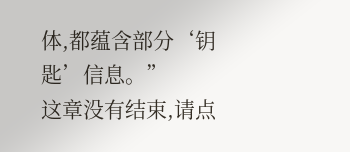体,都蕴含部分‘钥匙’信息。”
这章没有结束,请点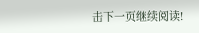击下一页继续阅读!